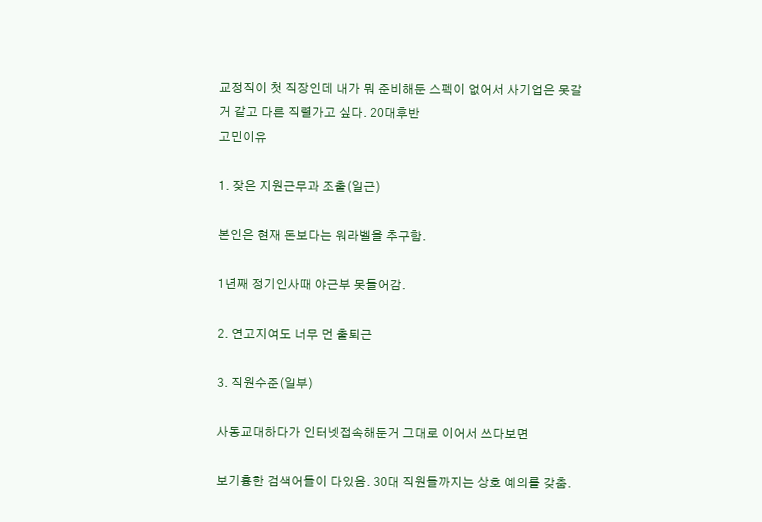교정직이 첫 직장인데 내가 뭐 준비해둔 스펙이 없어서 사기업은 못갈거 같고 다른 직렬가고 싶다. 20대후반
고민이유

1. 잦은 지원근무과 조출(일근)

본인은 현재 돈보다는 워라벨을 추구함.

1년째 정기인사때 야근부 못들어감.

2. 연고지여도 너무 먼 출퇴근

3. 직원수준(일부)

사동교대하다가 인터넷접속해둔거 그대로 이어서 쓰다보면

보기흉한 검색어들이 다있음. 30대 직원들까지는 상호 예의를 갖춤.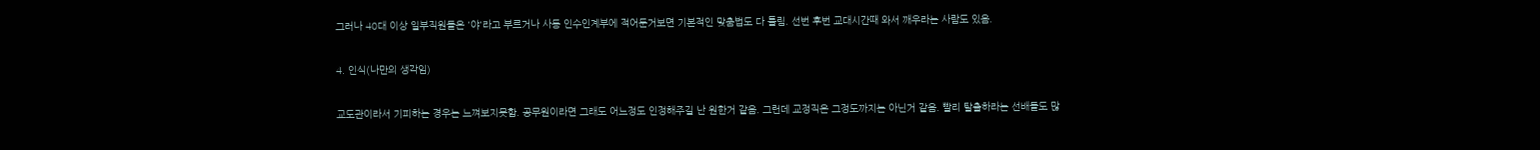그러나 40대 이상 일부직원들은 '야'라고 부르거나 사동 인수인계부에 적어둔거보면 기본적인 맞춤법도 다 틀림. 선번 후번 교대시간때 와서 깨우라는 사람도 있음.

4. 인식(나만의 생각임)

교도관이라서 기피하는 경우는 느껴보지못함. 공무원이라면 그래도 어느정도 인정해주길 난 원한거 같음. 그런데 교정직은 그정도까지는 아닌거 같음. 빨리 탈출하라는 선배들도 많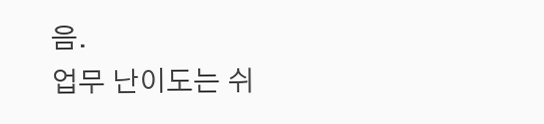음.
업무 난이도는 쉬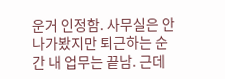운거 인정함. 사무실은 안나가봤지만 퇴근하는 순간 내 업무는 끝남. 근데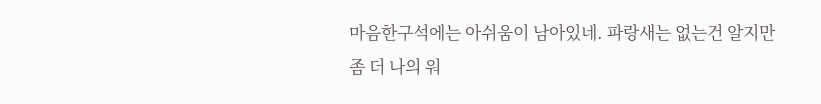마음한구석에는 아쉬움이 남아있네. 파랑새는 없는건 알지만 좀 더 나의 워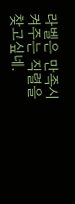라벨은 만족시켜주는 직렬을 찾고싶네.